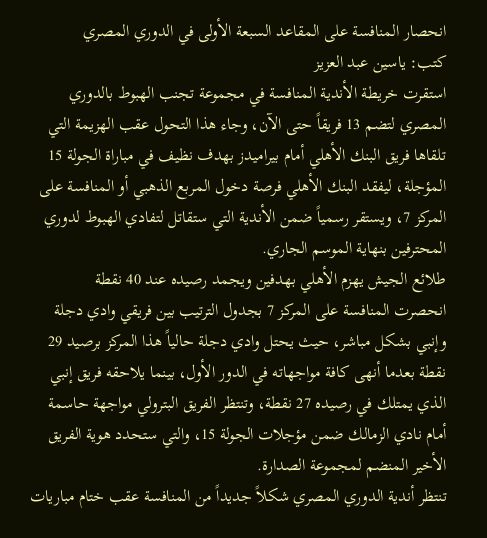انحصار المنافسة على المقاعد السبعة الأولى في الدوري المصري
كتب: ياسين عبد العزيز
استقرت خريطة الأندية المنافسة في مجموعة تجنب الهبوط بالدوري المصري لتضم 13 فريقاً حتى الآن، وجاء هذا التحول عقب الهزيمة التي تلقاها فريق البنك الأهلي أمام بيراميدز بهدف نظيف في مباراة الجولة 15 المؤجلة، ليفقد البنك الأهلي فرصة دخول المربع الذهبي أو المنافسة على المركز 7، ويستقر رسمياً ضمن الأندية التي ستقاتل لتفادي الهبوط لدوري المحترفين بنهاية الموسم الجاري.
طلائع الجيش يهزم الأهلي بهدفين ويجمد رصيده عند 40 نقطة
انحصرت المنافسة على المركز 7 بجدول الترتيب بين فريقي وادي دجلة وإنبي بشكل مباشر، حيث يحتل وادي دجلة حالياً هذا المركز برصيد 29 نقطة بعدما أنهى كافة مواجهاته في الدور الأول، بينما يلاحقه فريق إنبي الذي يمتلك في رصيده 27 نقطة، وتنتظر الفريق البترولي مواجهة حاسمة أمام نادي الزمالك ضمن مؤجلات الجولة 15، والتي ستحدد هوية الفريق الأخير المنضم لمجموعة الصدارة.
تنتظر أندية الدوري المصري شكلاً جديداً من المنافسة عقب ختام مباريات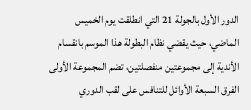الدور الأول بالجولة 21 التي انطلقت يوم الخميس الماضي، حيث يقضي نظام البطولة هذا الموسم بانقسام الأندية إلى مجموعتين منفصلتين، تضم المجموعة الأولى الفرق السبعة الأوائل للتنافس على لقب الدوري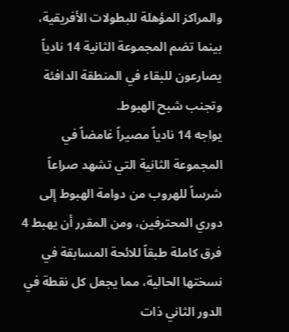والمراكز المؤهلة للبطولات الأفريقية، بينما تضم المجموعة الثانية 14 نادياً يصارعون للبقاء في المنطقة الدافئة وتجنب شبح الهبوط.
يواجه 14 نادياً مصيراً غامضاً في المجموعة الثانية التي تشهد صراعاً شرساً للهروب من دوامة الهبوط إلى دوري المحترفين، ومن المقرر أن يهبط 4 فرق كاملة طبقاً للائحة المسابقة في نسختها الحالية، مما يجعل كل نقطة في الدور الثاني ذات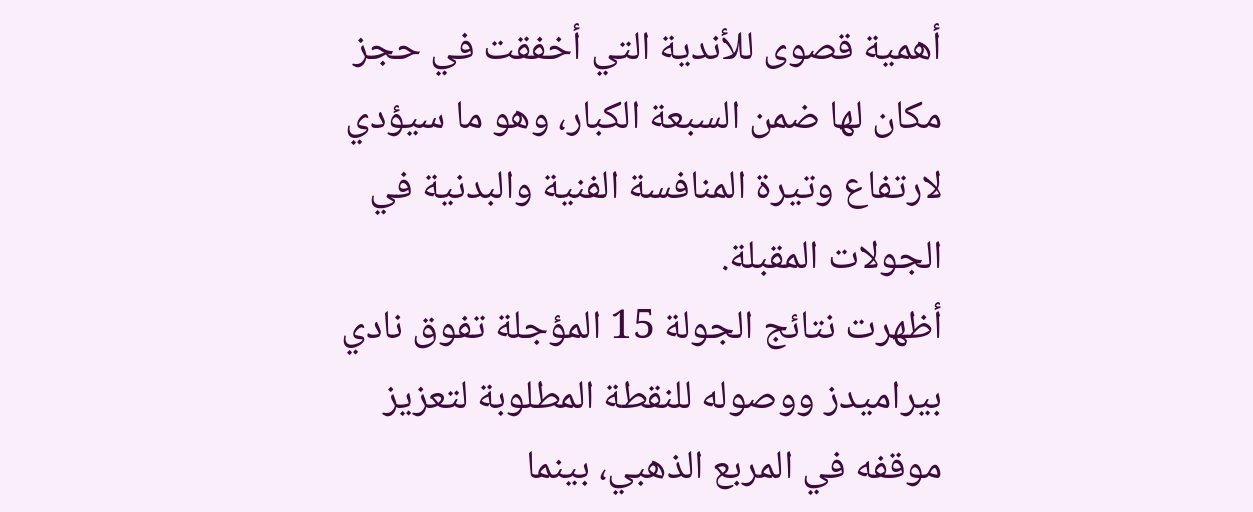أهمية قصوى للأندية التي أخفقت في حجز مكان لها ضمن السبعة الكبار، وهو ما سيؤدي لارتفاع وتيرة المنافسة الفنية والبدنية في الجولات المقبلة.
أظهرت نتائج الجولة 15 المؤجلة تفوق نادي بيراميدز ووصوله للنقطة المطلوبة لتعزيز موقفه في المربع الذهبي، بينما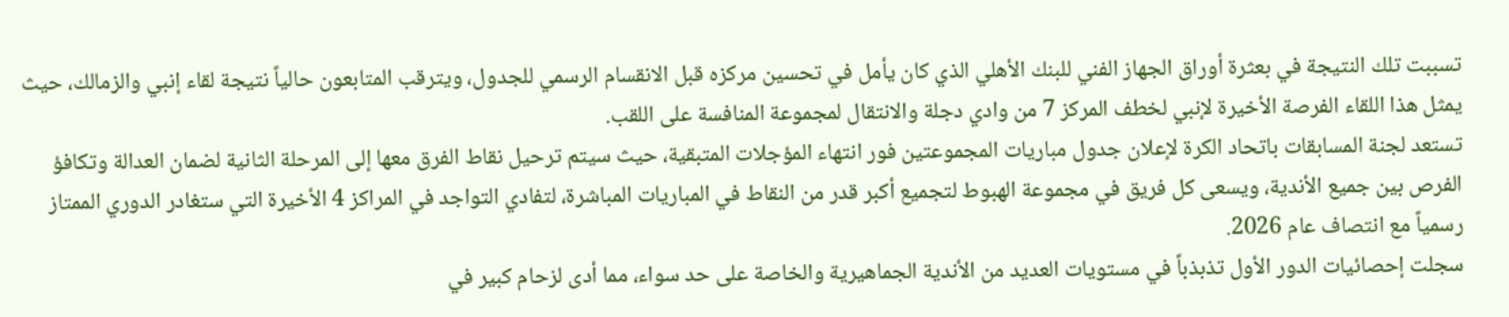تسببت تلك النتيجة في بعثرة أوراق الجهاز الفني للبنك الأهلي الذي كان يأمل في تحسين مركزه قبل الانقسام الرسمي للجدول، ويترقب المتابعون حالياً نتيجة لقاء إنبي والزمالك، حيث يمثل هذا اللقاء الفرصة الأخيرة لإنبي لخطف المركز 7 من وادي دجلة والانتقال لمجموعة المنافسة على اللقب.
تستعد لجنة المسابقات باتحاد الكرة لإعلان جدول مباريات المجموعتين فور انتهاء المؤجلات المتبقية، حيث سيتم ترحيل نقاط الفرق معها إلى المرحلة الثانية لضمان العدالة وتكافؤ الفرص بين جميع الأندية، ويسعى كل فريق في مجموعة الهبوط لتجميع أكبر قدر من النقاط في المباريات المباشرة، لتفادي التواجد في المراكز 4 الأخيرة التي ستغادر الدوري الممتاز رسمياً مع انتصاف عام 2026.
سجلت إحصائيات الدور الأول تذبذباً في مستويات العديد من الأندية الجماهيرية والخاصة على حد سواء، مما أدى لزحام كبير في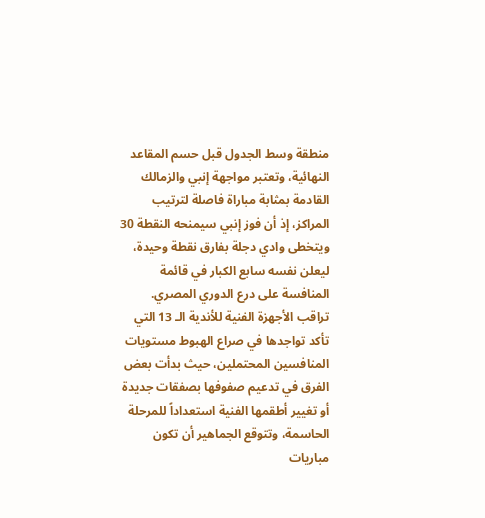منطقة وسط الجدول قبل حسم المقاعد النهائية، وتعتبر مواجهة إنبي والزمالك القادمة بمثابة مباراة فاصلة لترتيب المراكز، إذ أن فوز إنبي سيمنحه النقطة 30 ويتخطى وادي دجلة بفارق نقطة وحيدة، ليعلن نفسه سابع الكبار في قائمة المنافسة على درع الدوري المصري.
تراقب الأجهزة الفنية للأندية الـ 13 التي تأكد تواجدها في صراع الهبوط مستويات المنافسين المحتملين، حيث بدأت بعض الفرق في تدعيم صفوفها بصفقات جديدة أو تغيير أطقمها الفنية استعداداً للمرحلة الحاسمة، وتتوقع الجماهير أن تكون مباريات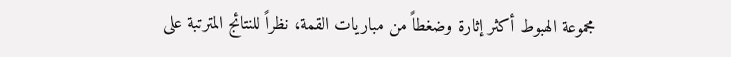مجموعة الهبوط أكثر إثارة وضغطاً من مباريات القمة، نظراً للنتائج المترتبة على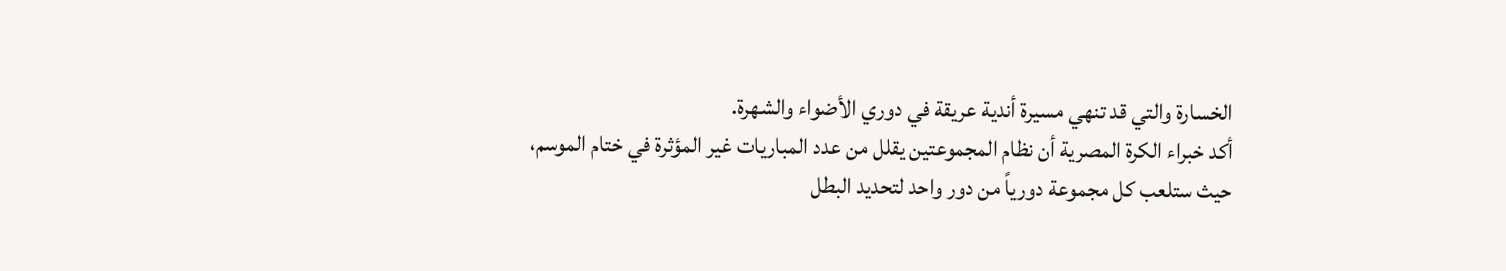الخسارة والتي قد تنهي مسيرة أندية عريقة في دوري الأضواء والشهرة.
أكد خبراء الكرة المصرية أن نظام المجموعتين يقلل من عدد المباريات غير المؤثرة في ختام الموسم، حيث ستلعب كل مجموعة دورياً من دور واحد لتحديد البطل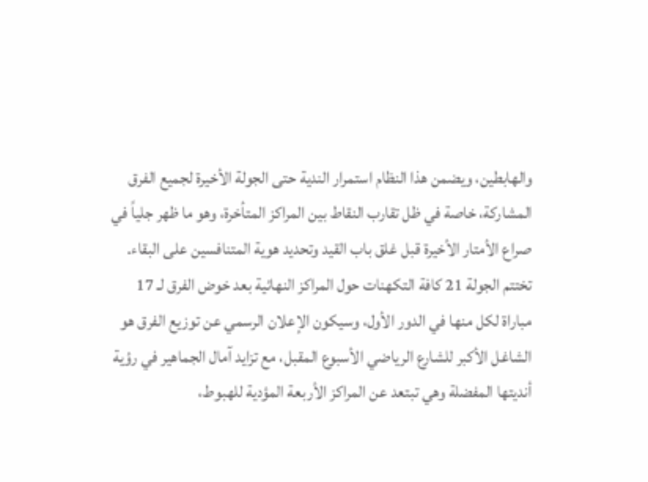والهابطين، ويضمن هذا النظام استمرار الندية حتى الجولة الأخيرة لجميع الفرق المشاركة، خاصة في ظل تقارب النقاط بين المراكز المتأخرة، وهو ما ظهر جلياً في صراع الأمتار الأخيرة قبل غلق باب القيد وتحديد هوية المتنافسين على البقاء.
تختتم الجولة 21 كافة التكهنات حول المراكز النهائية بعد خوض الفرق لـ 17 مباراة لكل منها في الدور الأول، وسيكون الإعلان الرسمي عن توزيع الفرق هو الشاغل الأكبر للشارع الرياضي الأسبوع المقبل، مع تزايد آمال الجماهير في رؤية أنديتها المفضلة وهي تبتعد عن المراكز الأربعة المؤدية للهبوط،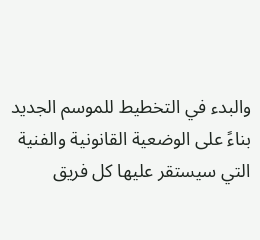والبدء في التخطيط للموسم الجديد بناءً على الوضعية القانونية والفنية التي سيستقر عليها كل فريق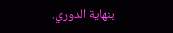بنهاية الدوري.